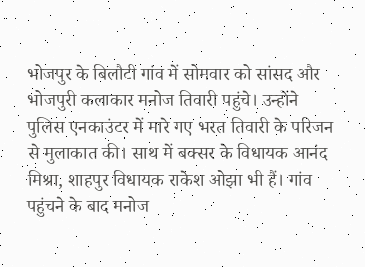भोजपुर के बिलौटी गांव में सोमवार को सांसद और भोजपुरी कलाकार मनोज तिवारी पहुंचे। उन्होंने पुलिस एनकाउंटर में मारे गए भरत तिवारी के परिजन से मुलाकात की। साथ में बक्सर के विधायक आनंद मिश्रा, शाहपुर विधायक राकेश ओझा भी हैं। गांव पहुंचने के बाद मनोज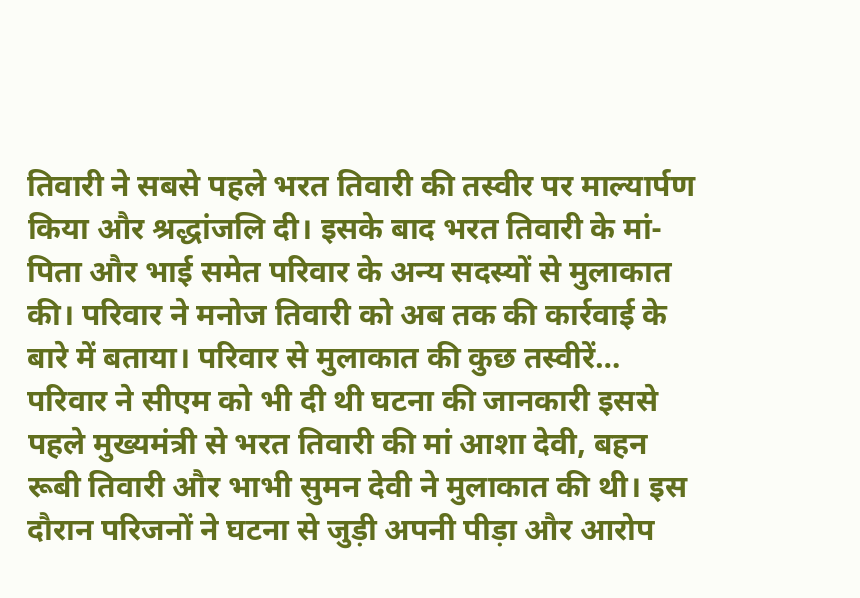तिवारी ने सबसे पहले भरत तिवारी की तस्वीर पर माल्यार्पण किया और श्रद्धांजलि दी। इसके बाद भरत तिवारी के मां-पिता और भाई समेत परिवार के अन्य सदस्यों से मुलाकात की। परिवार ने मनोज तिवारी को अब तक की कार्रवाई के बारे में बताया। परिवार से मुलाकात की कुछ तस्वीरें… परिवार ने सीएम को भी दी थी घटना की जानकारी इससे पहले मुख्यमंत्री से भरत तिवारी की मां आशा देवी, बहन रूबी तिवारी और भाभी सुमन देवी ने मुलाकात की थी। इस दौरान परिजनों ने घटना से जुड़ी अपनी पीड़ा और आरोप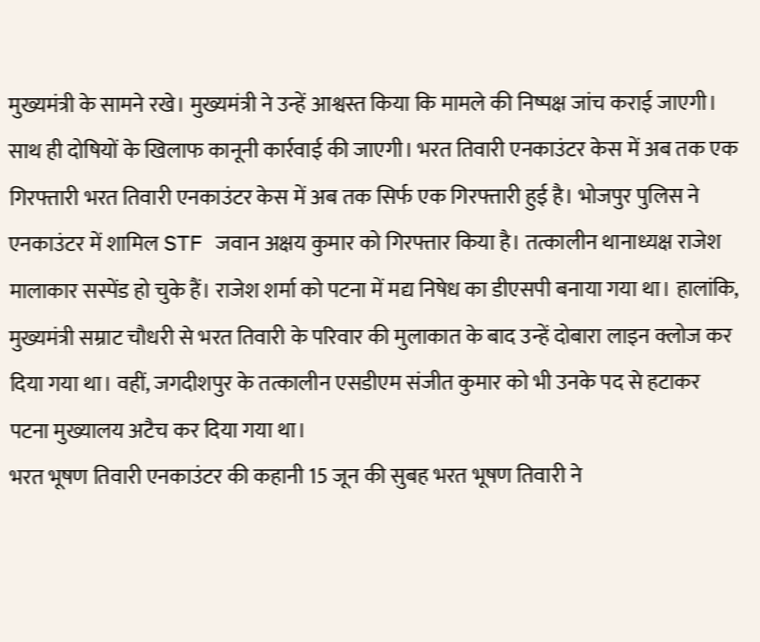मुख्यमंत्री के सामने रखे। मुख्यमंत्री ने उन्हें आश्वस्त किया कि मामले की निष्पक्ष जांच कराई जाएगी। साथ ही दोषियों के खिलाफ कानूनी कार्रवाई की जाएगी। भरत तिवारी एनकाउंटर केस में अब तक एक गिरफ्तारी भरत तिवारी एनकाउंटर केस में अब तक सिर्फ एक गिरफ्तारी हुई है। भोजपुर पुलिस ने एनकाउंटर में शामिल STF जवान अक्षय कुमार को गिरफ्तार किया है। तत्कालीन थानाध्यक्ष राजेश मालाकार सस्पेंड हो चुके हैं। राजेश शर्मा को पटना में मद्य निषेध का डीएसपी बनाया गया था। हालांकि, मुख्यमंत्री सम्राट चौधरी से भरत तिवारी के परिवार की मुलाकात के बाद उन्हें दोबारा लाइन क्लोज कर दिया गया था। वहीं, जगदीशपुर के तत्कालीन एसडीएम संजीत कुमार को भी उनके पद से हटाकर पटना मुख्यालय अटैच कर दिया गया था।
भरत भूषण तिवारी एनकाउंटर की कहानी 15 जून की सुबह भरत भूषण तिवारी ने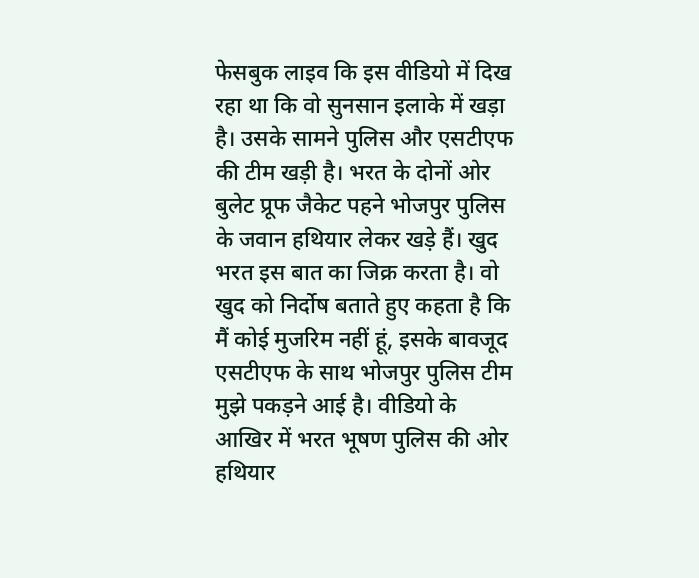फेसबुक लाइव कि इस वीडियो में दिख रहा था कि वो सुनसान इलाके में खड़ा है। उसके सामने पुलिस और एसटीएफ की टीम खड़ी है। भरत के दोनों ओर बुलेट प्रूफ जैकेट पहने भोजपुर पुलिस के जवान हथियार लेकर खड़े हैं। खुद भरत इस बात का जिक्र करता है। वो खुद को निर्दोष बताते हुए कहता है कि मैं कोई मुजरिम नहीं हूं, इसके बावजूद एसटीएफ के साथ भोजपुर पुलिस टीम मुझे पकड़ने आई है। वीडियो के आखिर में भरत भूषण पुलिस की ओर हथियार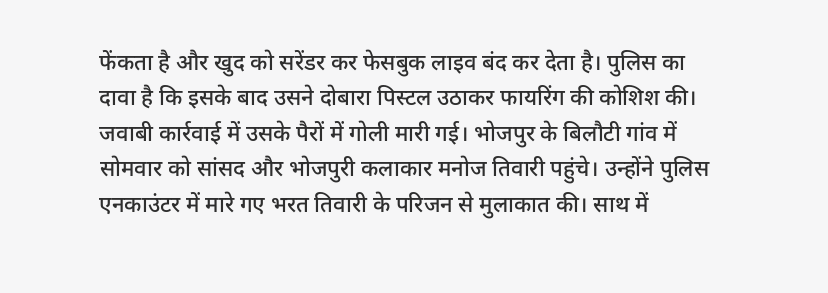फेंकता है और खुद को सरेंडर कर फेसबुक लाइव बंद कर देता है। पुलिस का दावा है कि इसके बाद उसने दोबारा पिस्टल उठाकर फायरिंग की कोशिश की। जवाबी कार्रवाई में उसके पैरों में गोली मारी गई। भोजपुर के बिलौटी गांव में सोमवार को सांसद और भोजपुरी कलाकार मनोज तिवारी पहुंचे। उन्होंने पुलिस एनकाउंटर में मारे गए भरत तिवारी के परिजन से मुलाकात की। साथ में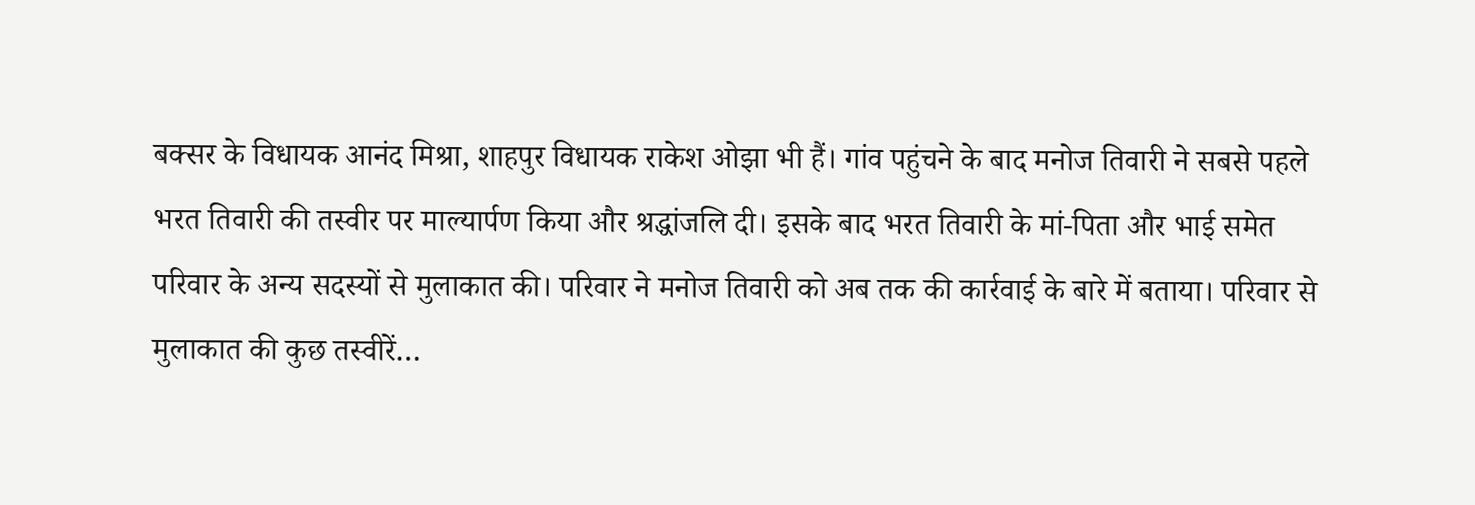बक्सर के विधायक आनंद मिश्रा, शाहपुर विधायक राकेश ओझा भी हैं। गांव पहुंचने के बाद मनोज तिवारी ने सबसे पहले भरत तिवारी की तस्वीर पर माल्यार्पण किया और श्रद्धांजलि दी। इसके बाद भरत तिवारी के मां-पिता और भाई समेत परिवार के अन्य सदस्यों से मुलाकात की। परिवार ने मनोज तिवारी को अब तक की कार्रवाई के बारे में बताया। परिवार से मुलाकात की कुछ तस्वीरें…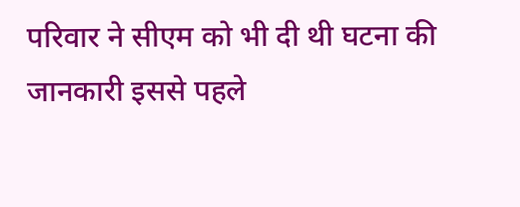परिवार ने सीएम को भी दी थी घटना की जानकारी इससे पहले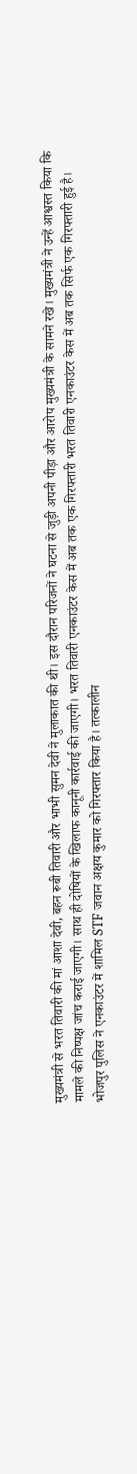मुख्यमंत्री से भरत तिवारी की मां आशा देवी, बहन रूबी तिवारी और भाभी सुमन देवी ने मुलाकात की थी। इस दौरान परिजनों ने घटना से जुड़ी अपनी पीड़ा और आरोप मुख्यमंत्री के सामने रखे। मुख्यमंत्री ने उन्हें आश्वस्त किया कि मामले की निष्पक्ष जांच कराई जाएगी। साथ ही दोषियों के खिलाफ कानूनी कार्रवाई की जाएगी। भरत तिवारी एनकाउंटर केस में अब तक एक गिरफ्तारी भरत तिवारी एनकाउंटर केस में अब तक सिर्फ एक गिरफ्तारी हुई है। भोजपुर पुलिस ने एनकाउंटर में शामिल STF जवान अक्षय कुमार को गिरफ्तार किया है। तत्कालीन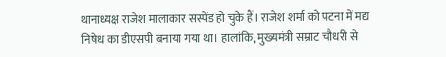थानाध्यक्ष राजेश मालाकार सस्पेंड हो चुके हैं। राजेश शर्मा को पटना में मद्य निषेध का डीएसपी बनाया गया था। हालांकि, मुख्यमंत्री सम्राट चौधरी से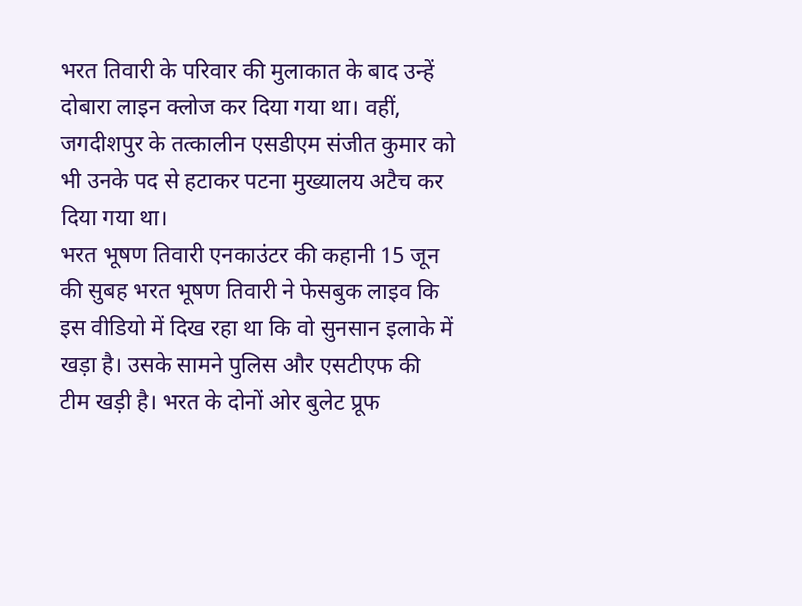भरत तिवारी के परिवार की मुलाकात के बाद उन्हें दोबारा लाइन क्लोज कर दिया गया था। वहीं, जगदीशपुर के तत्कालीन एसडीएम संजीत कुमार को भी उनके पद से हटाकर पटना मुख्यालय अटैच कर दिया गया था।
भरत भूषण तिवारी एनकाउंटर की कहानी 15 जून की सुबह भरत भूषण तिवारी ने फेसबुक लाइव कि इस वीडियो में दिख रहा था कि वो सुनसान इलाके में खड़ा है। उसके सामने पुलिस और एसटीएफ की टीम खड़ी है। भरत के दोनों ओर बुलेट प्रूफ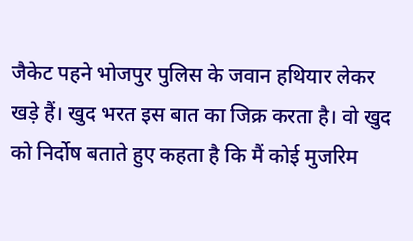जैकेट पहने भोजपुर पुलिस के जवान हथियार लेकर खड़े हैं। खुद भरत इस बात का जिक्र करता है। वो खुद को निर्दोष बताते हुए कहता है कि मैं कोई मुजरिम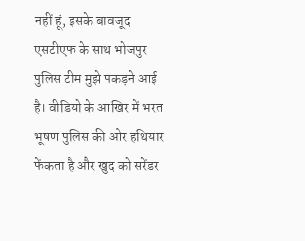नहीं हूं, इसके बावजूद एसटीएफ के साथ भोजपुर पुलिस टीम मुझे पकड़ने आई है। वीडियो के आखिर में भरत भूषण पुलिस की ओर हथियार फेंकता है और खुद को सरेंडर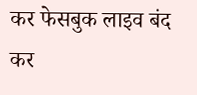कर फेसबुक लाइव बंद कर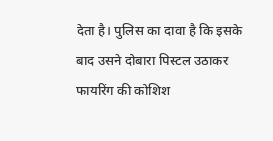देता है। पुलिस का दावा है कि इसके बाद उसने दोबारा पिस्टल उठाकर फायरिंग की कोशिश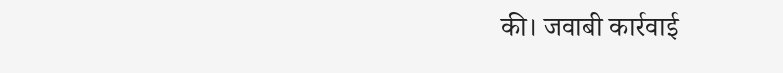की। जवाबी कार्रवाई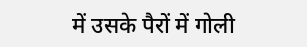में उसके पैरों में गोली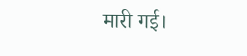मारी गई।